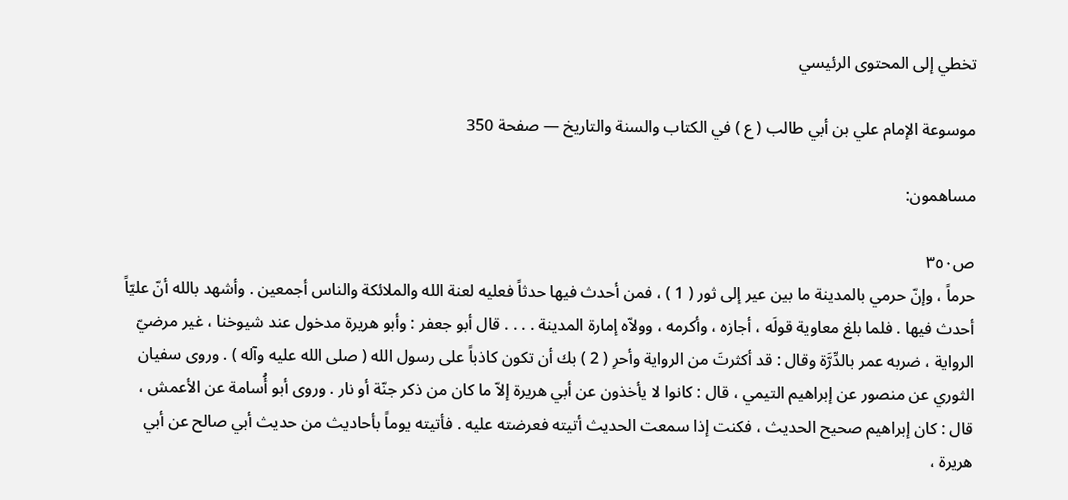تخطي إلى المحتوى الرئيسي

موسوعة الإمام علي بن أبي طالب ( ع ) في الكتاب والسنة والتاريخ — صفحة 350

مساهمون:

ص٣٥٠
حرماً ، وإنّ حرمي بالمدينة ما بين عير إلى ثور ( 1 ) ، فمن أحدث فيها حدثاً فعليه لعنة الله والملائكة والناس أجمعين . وأشهد بالله أنّ عليّاً أحدث فيها . فلما بلغ معاوية قولَه ، أجازه ، وأكرمه ، وولاّه إمارة المدينة . . . . قال أبو جعفر : وأبو هريرة مدخول عند شيوخنا ، غير مرضيّ الرواية ، ضربه عمر بالدِّرَّة وقال : قد أكثرتَ من الرواية وأحرِ ( 2 ) بك أن تكون كاذباً على رسول الله ( صلى الله عليه وآله ) . وروى سفيان الثوري عن منصور عن إبراهيم التيمي ، قال : كانوا لا يأخذون عن أبي هريرة إلاّ ما كان من ذكر جنّة أو نار . وروى أبو أُسامة عن الأعمش ، قال : كان إبراهيم صحيح الحديث ، فكنت إذا سمعت الحديث أتيته فعرضته عليه . فأتيته يوماً بأحاديث من حديث أبي صالح عن أبي هريرة ،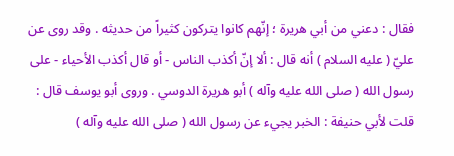فقال : دعني من أبي هريرة ؛ إنّهم كانوا يتركون كثيراً من حديثه . وقد روى عن عليّ ( عليه السلام ) أنه قال : ألا إنّ أكذب الناس - أو قال أكذب الأحياء - على رسول الله ( صلى الله عليه وآله ) أبو هريرة الدوسي . وروى أبو يوسف قال : قلت لأبي حنيفة : الخبر يجيء عن رسول الله ( صلى الله عليه وآله )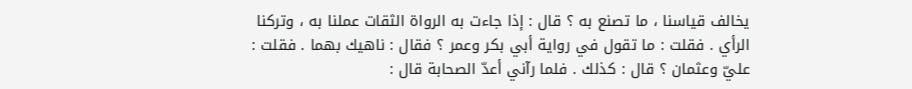يخالف قياسنا ، ما تصنع به ؟ قال : إذا جاءت به الرواة الثقات عملنا به ، وتركنا الرأي . فقلت : ما تقول في رواية أبي بكر وعمر ؟ فقال : ناهيك بهما . فقلت : عليّ وعثمان ؟ قال : كذلك . فلما رآني أعدّ الصحابة قال :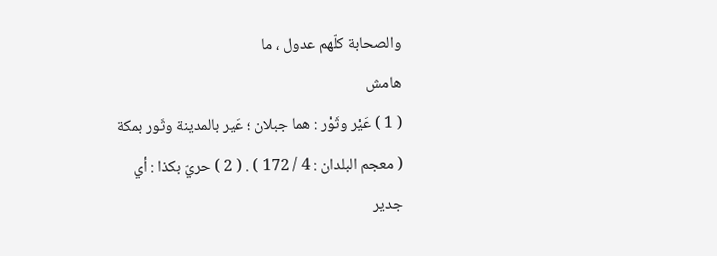والصحابة كلّهم عدول ، ما
هامش
( 1 ) عَيْر وثَوْر : هما جبلان ؛ عَير بالمدينة وثَور بمكة ( معجم البلدان : 4 / 172 ) . ( 2 ) حريّ بكذا : أي جدير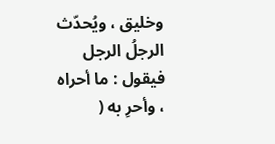وخليق ، ويُحدّث الرجلُ الرجل فيقول : ما أحراه ، وأحرِ به (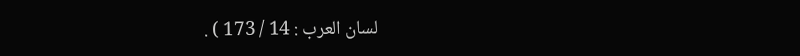لسان العرب : 14 / 173 ) .